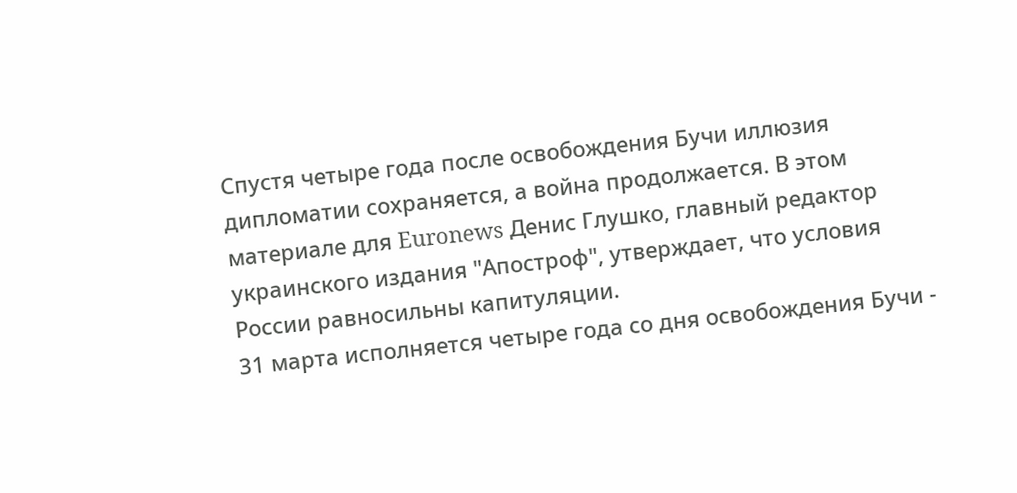Спустя четыре года после освобождения Бучи иллюзия дипломатии сохраняется, а война продолжается. В этом материале для Euronews Денис Глушко, главный редактор украинского издания "Апостроф", утверждает, что условия России равносильны капитуляции.
31 марта исполняется четыре года со дня освобождения Бучи -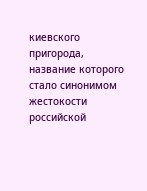киевского пригорода, название которого стало синонимом жестокости российской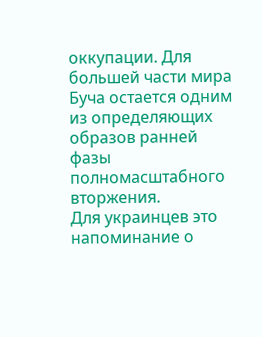оккупации. Для большей части мира Буча остается одним из определяющих образов ранней фазы полномасштабного вторжения.
Для украинцев это напоминание о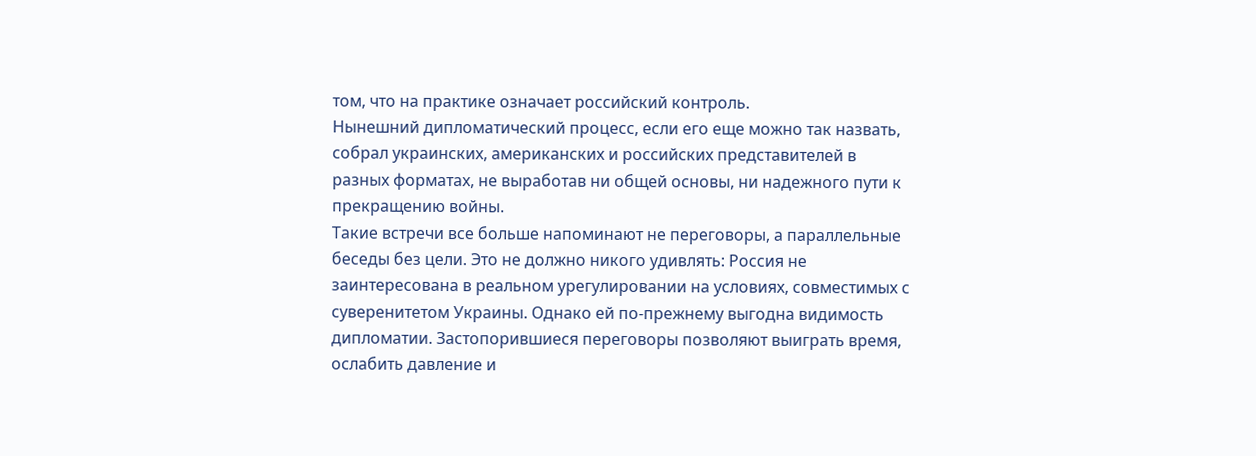том, что на практике означает российский контроль.
Нынешний дипломатический процесс, если его еще можно так назвать, собрал украинских, американских и российских представителей в разных форматах, не выработав ни общей основы, ни надежного пути к прекращению войны.
Такие встречи все больше напоминают не переговоры, а параллельные беседы без цели. Это не должно никого удивлять: Россия не заинтересована в реальном урегулировании на условиях, совместимых с суверенитетом Украины. Однако ей по-прежнему выгодна видимость дипломатии. Застопорившиеся переговоры позволяют выиграть время, ослабить давление и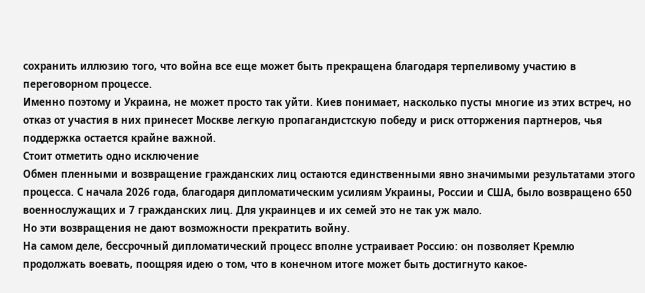сохранить иллюзию того, что война все еще может быть прекращена благодаря терпеливому участию в переговорном процессе.
Именно поэтому и Украина, не может просто так уйти. Киев понимает, насколько пусты многие из этих встреч, но отказ от участия в них принесет Москве легкую пропагандистскую победу и риск отторжения партнеров, чья поддержка остается крайне важной.
Стоит отметить одно исключение
Обмен пленными и возвращение гражданских лиц остаются единственными явно значимыми результатами этого процесса. С начала 2026 года, благодаря дипломатическим усилиям Украины, России и США, было возвращено 650 военнослужащих и 7 гражданских лиц. Для украинцев и их семей это не так уж мало.
Но эти возвращения не дают возможности прекратить войну.
На самом деле, бессрочный дипломатический процесс вполне устраивает Россию: он позволяет Кремлю продолжать воевать, поощряя идею о том, что в конечном итоге может быть достигнуто какое-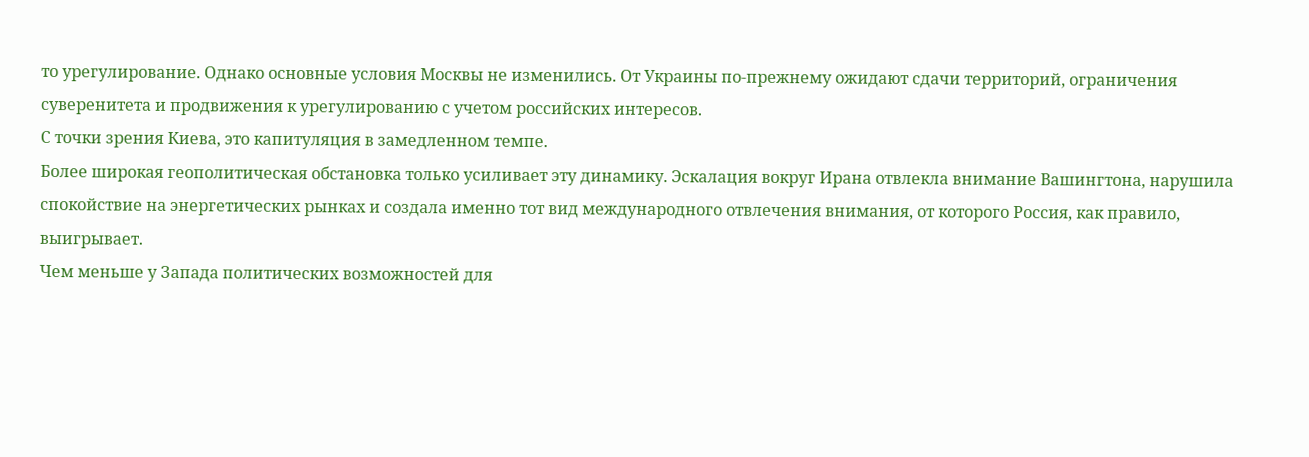то урегулирование. Однако основные условия Москвы не изменились. От Украины по-прежнему ожидают сдачи территорий, ограничения суверенитета и продвижения к урегулированию с учетом российских интересов.
С точки зрения Киева, это капитуляция в замедленном темпе.
Более широкая геополитическая обстановка только усиливает эту динамику. Эскалация вокруг Ирана отвлекла внимание Вашингтона, нарушила спокойствие на энергетических рынках и создала именно тот вид международного отвлечения внимания, от которого Россия, как правило, выигрывает.
Чем меньше у Запада политических возможностей для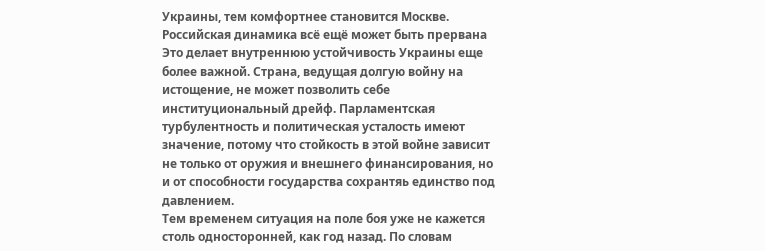Украины, тем комфортнее становится Москве.
Российская динамика всё ещё может быть прервана
Это делает внутреннюю устойчивость Украины еще более важной. Страна, ведущая долгую войну на истощение, не может позволить себе институциональный дрейф. Парламентская турбулентность и политическая усталость имеют значение, потому что стойкость в этой войне зависит не только от оружия и внешнего финансирования, но и от способности государства сохрантяь единство под давлением.
Тем временем ситуация на поле боя уже не кажется столь односторонней, как год назад. По словам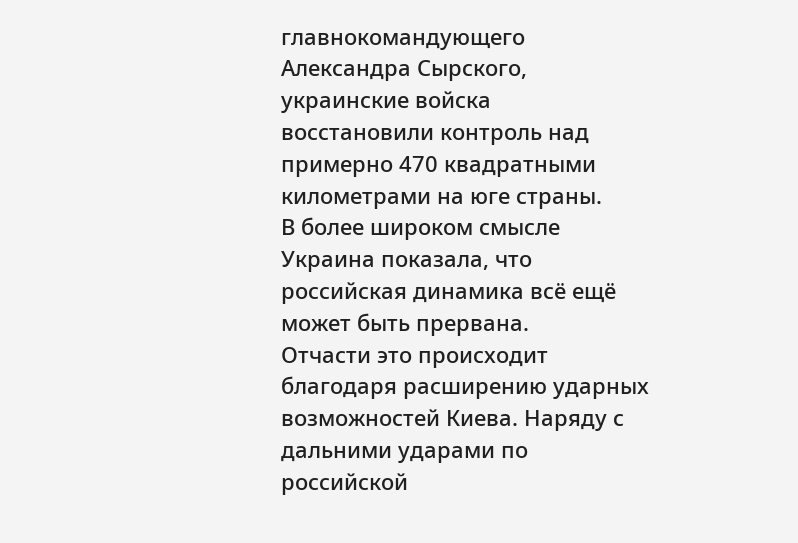главнокомандующего Александра Сырского, украинские войска восстановили контроль над примерно 470 квадратными километрами на юге страны.
В более широком смысле Украина показала, что российская динамика всё ещё может быть прервана.
Отчасти это происходит благодаря расширению ударных возможностей Киева. Наряду с дальними ударами по российской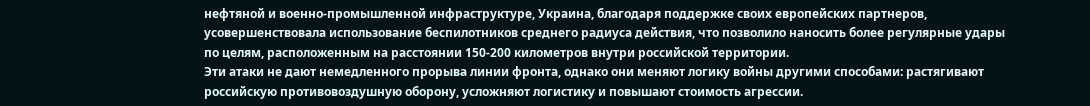нефтяной и военно-промышленной инфраструктуре, Украина, благодаря поддержке своих европейских партнеров, усовершенствовала использование беспилотников среднего радиуса действия, что позволило наносить более регулярные удары по целям, расположенным на расстоянии 150-200 километров внутри российской территории.
Эти атаки не дают немедленного прорыва линии фронта, однако они меняют логику войны другими способами: растягивают российскую противовоздушную оборону, усложняют логистику и повышают стоимость агрессии.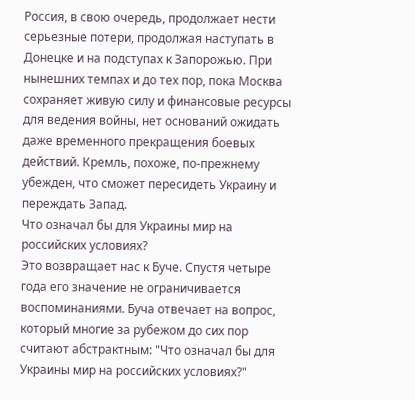Россия, в свою очередь, продолжает нести серьезные потери, продолжая наступать в Донецке и на подступах к Запорожью. При нынешних темпах и до тех пор, пока Москва сохраняет живую силу и финансовые ресурсы для ведения войны, нет оснований ожидать даже временного прекращения боевых действий. Кремль, похоже, по-прежнему убежден, что сможет пересидеть Украину и переждать Запад.
Что означал бы для Украины мир на российских условиях?
Это возвращает нас к Буче. Спустя четыре года его значение не ограничивается воспоминаниями. Буча отвечает на вопрос, который многие за рубежом до сих пор считают абстрактным: "Что означал бы для Украины мир на российских условиях?"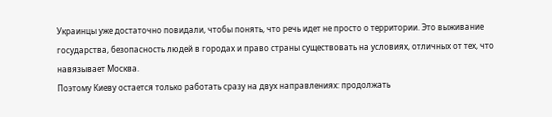Украинцы уже достаточно повидали, чтобы понять, что речь идет не просто о территории. Это выживание государства, безопасность людей в городах и право страны существовать на условиях, отличных от тех, что навязывает Москва.
Поэтому Киеву остается только работать сразу на двух направлениях: продолжать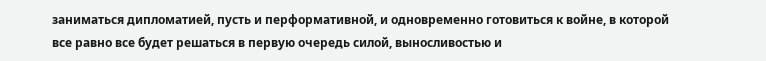заниматься дипломатией, пусть и перформативной, и одновременно готовиться к войне, в которой все равно все будет решаться в первую очередь силой, выносливостью и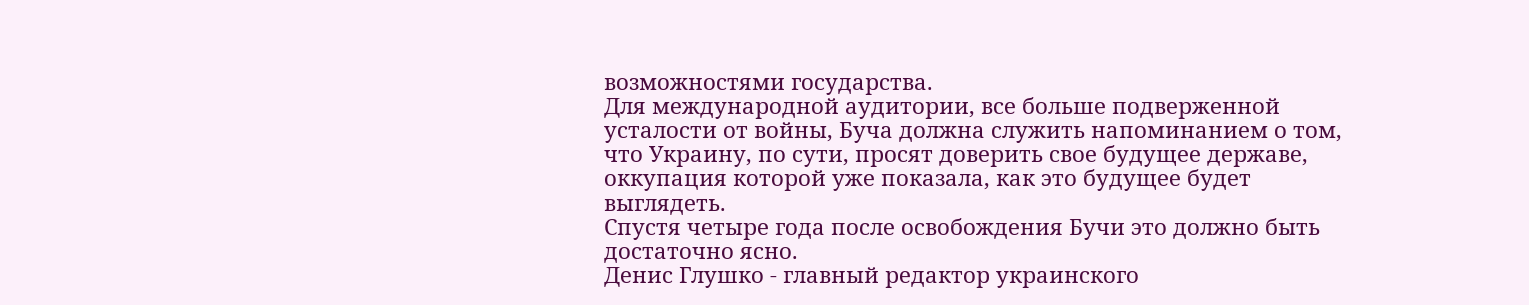возможностями государства.
Для международной аудитории, все больше подверженной усталости от войны, Буча должна служить напоминанием о том, что Украину, по сути, просят доверить свое будущее державе, оккупация которой уже показала, как это будущее будет выглядеть.
Спустя четыре года после освобождения Бучи это должно быть достаточно ясно.
Денис Глушко - главный редактор украинского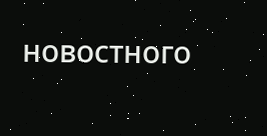новостного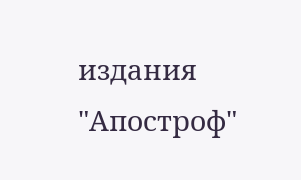издания "Апостроф"